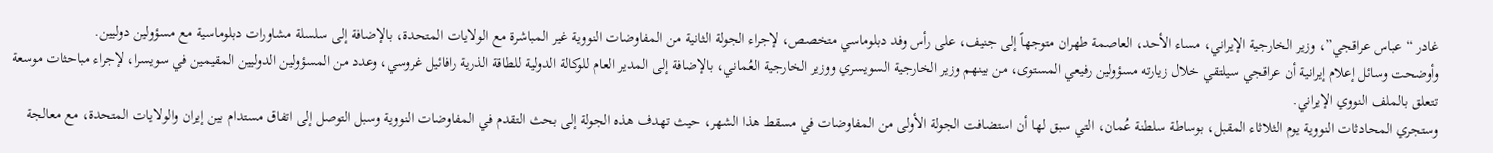غادر “عباس عراقجي”، وزير الخارجية الإيراني، مساء الأحد، العاصمة طهران متوجهاً إلى جنيف، على رأس وفد دبلوماسي متخصص، لإجراء الجولة الثانية من المفاوضات النووية غير المباشرة مع الولايات المتحدة، بالإضافة إلى سلسلة مشاورات دبلوماسية مع مسؤولين دوليين.
وأوضحت وسائل إعلام إيرانية أن عراقجي سيلتقي خلال زيارته مسؤولين رفيعي المستوى، من بينهم وزير الخارجية السويسري ووزير الخارجية العُماني، بالإضافة إلى المدير العام للوكالة الدولية للطاقة الذرية رافائيل غروسي، وعدد من المسؤولين الدوليين المقيمين في سويسرا، لإجراء مباحثات موسعة تتعلق بالملف النووي الإيراني.
وستجري المحادثات النووية يوم الثلاثاء المقبل، بوساطة سلطنة عُمان، التي سبق لها أن استضافت الجولة الأولى من المفاوضات في مسقط هذا الشهر، حيث تهدف هذه الجولة إلى بحث التقدم في المفاوضات النووية وسبل التوصل إلى اتفاق مستدام بين إيران والولايات المتحدة، مع معالجة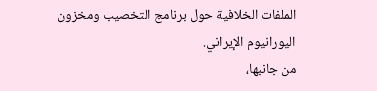الملفات الخلافية حول برنامج التخصيب ومخزون اليورانيوم الإيراني.
من جانبها،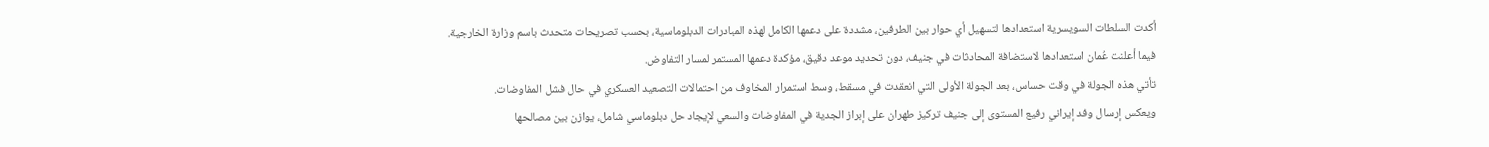أكدت السلطات السويسرية استعدادها لتسهيل أي حوار بين الطرفين، مشددة على دعمها الكامل لهذه المبادرات الدبلوماسية، بحسب تصريحات متحدث باسم وزارة الخارجية.
فيما أعلنت عُمان استعدادها لاستضافة المحادثات في جنيف، دون تحديد موعد دقيق، مؤكدة دعمها المستمر لمسار التفاوض.
تأتي هذه الجولة في وقت حساس، بعد الجولة الأولى التي انعقدت في مسقط، وسط استمرار المخاوف من احتمالات التصعيد العسكري في حال فشل المفاوضات.
ويعكس إرسال وفد إيراني رفيع المستوى إلى جنيف تركيز طهران على إبراز الجدية في المفاوضات والسعي لإيجاد حل دبلوماسي شامل، يوازن بين مصالحها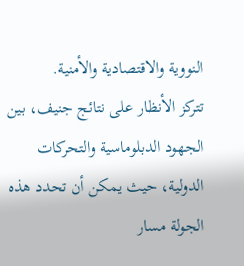النووية والاقتصادية والأمنية.
تتركز الأنظار على نتائج جنيف، بين الجهود الدبلوماسية والتحركات الدولية، حيث يمكن أن تحدد هذه الجولة مسار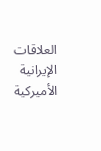العلاقات الإيرانية الأميركية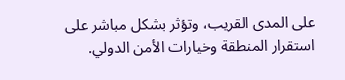على المدى القريب، وتؤثر بشكل مباشر على استقرار المنطقة وخيارات الأمن الدولي.